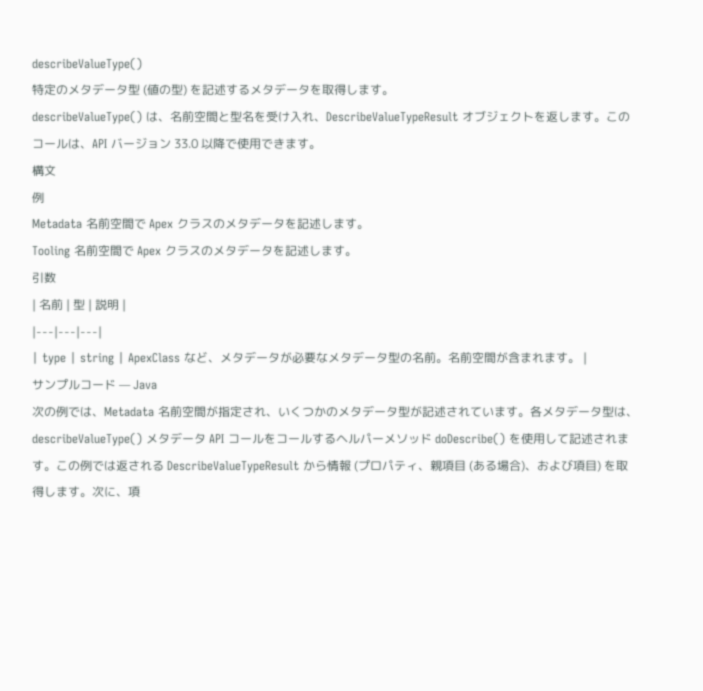describeValueType()
特定のメタデータ型 (値の型) を記述するメタデータを取得します。
describeValueType() は、名前空間と型名を受け入れ、DescribeValueTypeResult オブジェクトを返します。このコールは、API バージョン 33.0 以降で使用できます。
構文
例
Metadata 名前空間で Apex クラスのメタデータを記述します。
Tooling 名前空間で Apex クラスのメタデータを記述します。
引数
| 名前 | 型 | 説明 |
|---|---|---|
| type | string | ApexClass など、メタデータが必要なメタデータ型の名前。名前空間が含まれます。 |
サンプルコード — Java
次の例では、Metadata 名前空間が指定され、いくつかのメタデータ型が記述されています。各メタデータ型は、describeValueType() メタデータ API コールをコールするヘルパーメソッド doDescribe() を使用して記述されます。この例では返される DescribeValueTypeResult から情報 (プロパティ、親項目 (ある場合)、および項目) を取得します。次に、項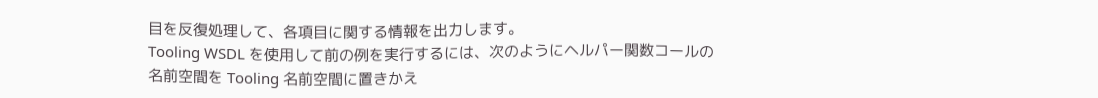目を反復処理して、各項目に関する情報を出力します。
Tooling WSDL を使用して前の例を実行するには、次のようにヘルパー関数コールの名前空間を Tooling 名前空間に置きかえ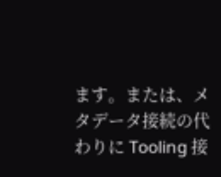ます。または、メタデータ接続の代わりに Tooling 接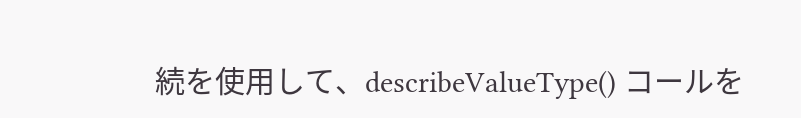続を使用して、describeValueType() コールを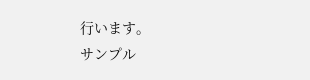行います。
サンプル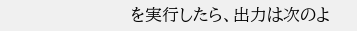を実行したら、出力は次のよ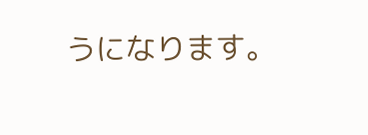うになります。